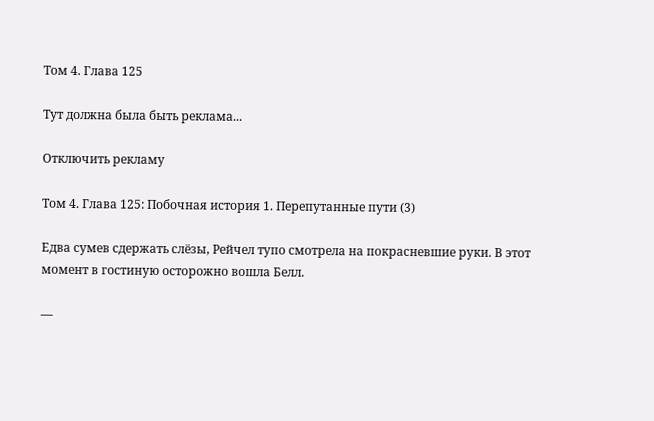Том 4. Глава 125

Тут должна была быть реклама...

Отключить рекламу

Том 4. Глава 125: Побочная история 1. Перепутанные пути (3)

Едва сумев сдержать слёзы, Рейчел тупо смотрела на покрасневшие руки. В этот момент в гостиную осторожно вошла Белл.

—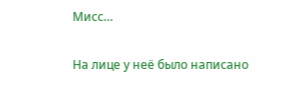Мисс…

На лице у неё было написано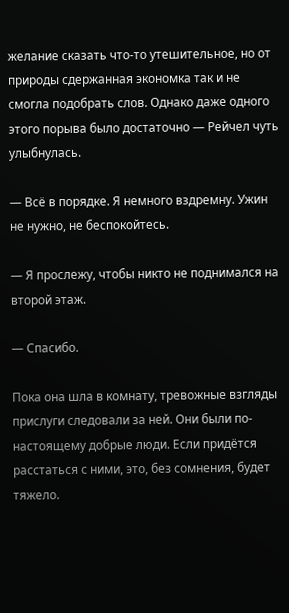желание сказать что-то утешительное, но от природы сдержанная экономка так и не смогла подобрать слов. Однако даже одного этого порыва было достаточно — Рейчел чуть улыбнулась.

— Всё в порядке. Я немного вздремну. Ужин не нужно, не беспокойтесь.

— Я прослежу, чтобы никто не поднимался на второй этаж.

— Спасибо.

Пока она шла в комнату, тревожные взгляды прислуги следовали за ней. Они были по-настоящему добрые люди. Если придётся расстаться с ними, это, без сомнения, будет тяжело.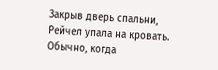Закрыв дверь спальни, Рейчел упала на кровать. Обычно, когда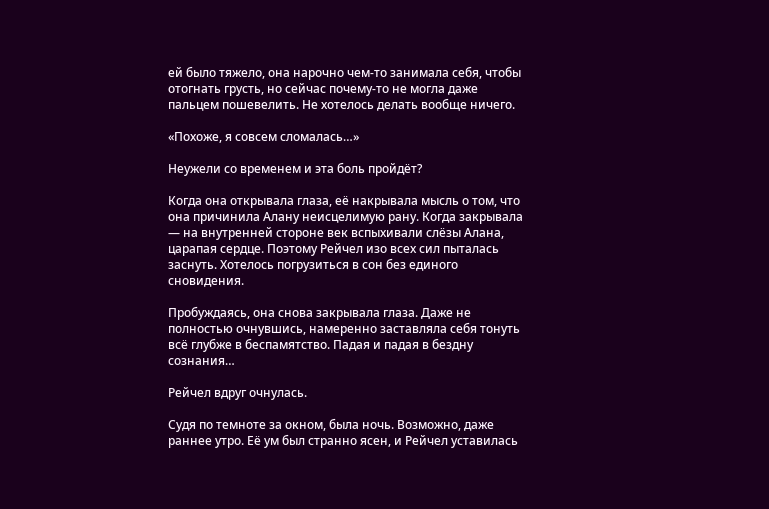ей было тяжело, она нарочно чем-то занимала себя, чтобы отогнать грусть, но сейчас почему-то не могла даже пальцем пошевелить. Не хотелось делать вообще ничего.

«Похоже, я совсем сломалась…»

Неужели со временем и эта боль пройдёт?

Когда она открывала глаза, её накрывала мысль о том, что она причинила Алану неисцелимую рану. Когда закрывала — на внутренней стороне век вспыхивали слёзы Алана, царапая сердце. Поэтому Рейчел изо всех сил пыталась заснуть. Хотелось погрузиться в сон без единого сновидения.

Пробуждаясь, она снова закрывала глаза. Даже не полностью очнувшись, намеренно заставляла себя тонуть всё глубже в беспамятство. Падая и падая в бездну сознания…

Рейчел вдруг очнулась.

Судя по темноте за окном, была ночь. Возможно, даже раннее утро. Её ум был странно ясен, и Рейчел уставилась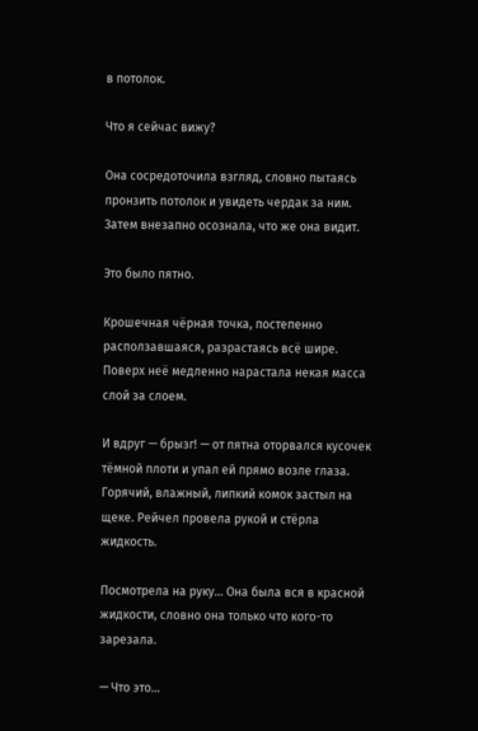в потолок.

Что я сейчас вижу?

Она сосредоточила взгляд, словно пытаясь пронзить потолок и увидеть чердак за ним. Затем внезапно осознала, что же она видит.

Это было пятно.

Крошечная чёрная точка, постепенно расползавшаяся, разрастаясь всё шире. Поверх неё медленно нарастала некая масса слой за слоем.

И вдруг — брызг! — от пятна оторвался кусочек тёмной плоти и упал ей прямо возле глаза. Горячий, влажный, липкий комок застыл на щеке. Рейчел провела рукой и стёрла жидкость.

Посмотрела на руку… Она была вся в красной жидкости, словно она только что кого-то зарезала.

— Что это…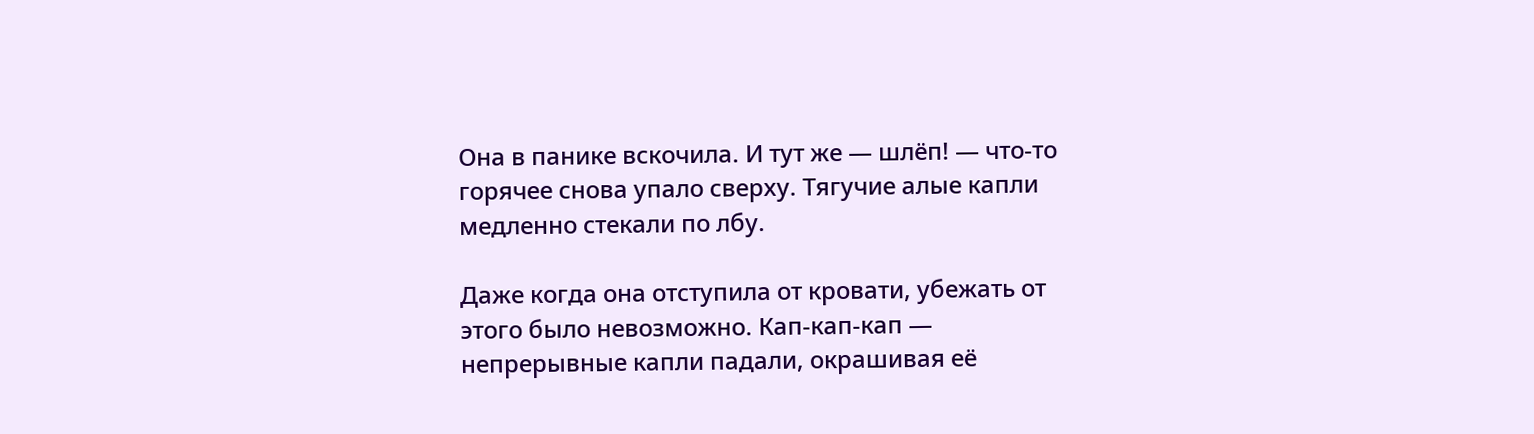Она в панике вскочила. И тут же — шлёп! — что-то горячее снова упало сверху. Тягучие алые капли медленно стекали по лбу.

Даже когда она отступила от кровати, убежать от этого было невозможно. Кап-кап-кап — непрерывные капли падали, окрашивая её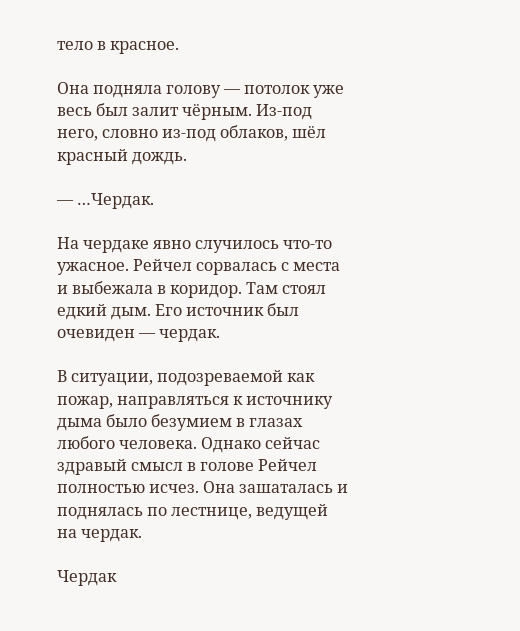тело в красное.

Она подняла голову — потолок уже весь был залит чёрным. Из-под него, словно из-под облаков, шёл красный дождь.

— …Чердак.

На чердаке явно случилось что-то ужасное. Рейчел сорвалась с места и выбежала в коридор. Там стоял едкий дым. Его источник был очевиден — чердак.

В ситуации, подозреваемой как пожар, направляться к источнику дыма было безумием в глазах любого человека. Однако сейчас здравый смысл в голове Рейчел полностью исчез. Она зашаталась и поднялась по лестнице, ведущей на чердак.

Чердак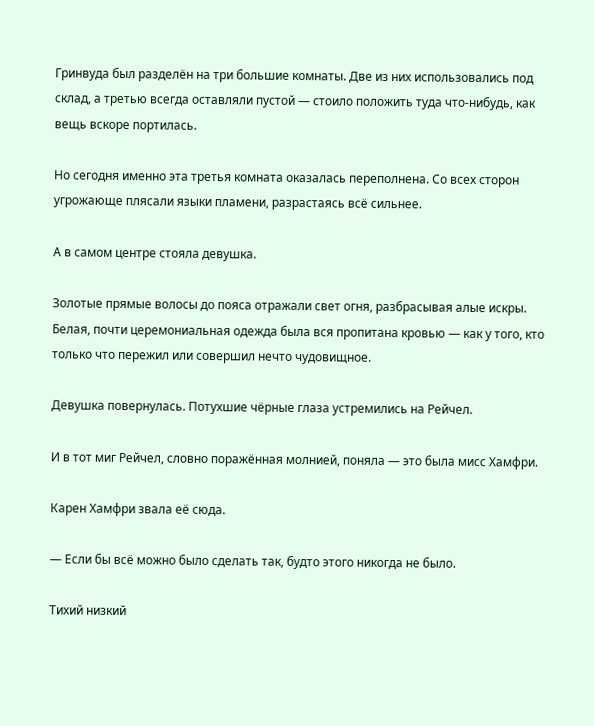Гринвуда был разделён на три большие комнаты. Две из них использовались под склад, а третью всегда оставляли пустой — стоило положить туда что-нибудь, как вещь вскоре портилась.

Но сегодня именно эта третья комната оказалась переполнена. Со всех сторон угрожающе плясали языки пламени, разрастаясь всё сильнее.

А в самом центре стояла девушка.

Золотые прямые волосы до пояса отражали свет огня, разбрасывая алые искры. Белая, почти церемониальная одежда была вся пропитана кровью — как у того, кто только что пережил или совершил нечто чудовищное.

Девушка повернулась. Потухшие чёрные глаза устремились на Рейчел.

И в тот миг Рейчел, словно поражённая молнией, поняла — это была мисс Хамфри.

Карен Хамфри звала её сюда.

— Если бы всё можно было сделать так, будто этого никогда не было.

Тихий низкий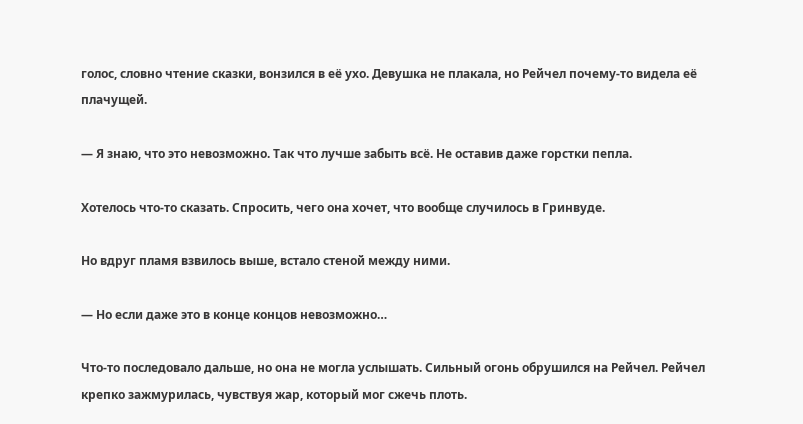голос, словно чтение сказки, вонзился в её ухо. Девушка не плакала, но Рейчел почему-то видела её плачущей.

— Я знаю, что это невозможно. Так что лучше забыть всё. Не оставив даже горстки пепла.

Хотелось что-то сказать. Спросить, чего она хочет, что вообще случилось в Гринвуде.

Но вдруг пламя взвилось выше, встало стеной между ними.

— Но если даже это в конце концов невозможно…

Что-то последовало дальше, но она не могла услышать. Сильный огонь обрушился на Рейчел. Рейчел крепко зажмурилась, чувствуя жар, который мог сжечь плоть.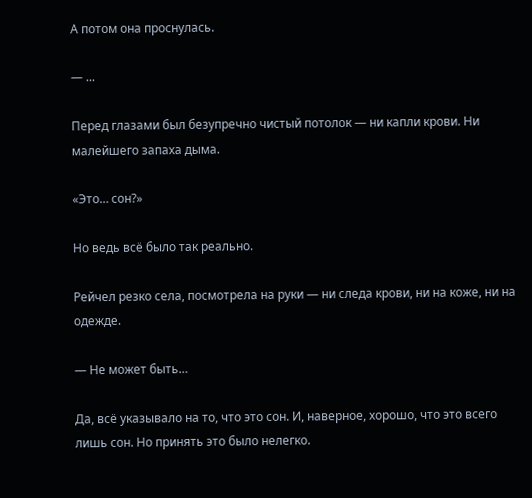А потом она проснулась.

— ...

Перед глазами был безупречно чистый потолок — ни капли крови. Ни малейшего запаха дыма.

«Это… сон?»

Но ведь всё было так реально.

Рейчел резко села, посмотрела на руки — ни следа крови, ни на коже, ни на одежде.

— Не может быть…

Да, всё указывало на то, что это сон. И, наверное, хорошо, что это всего лишь сон. Но принять это было нелегко.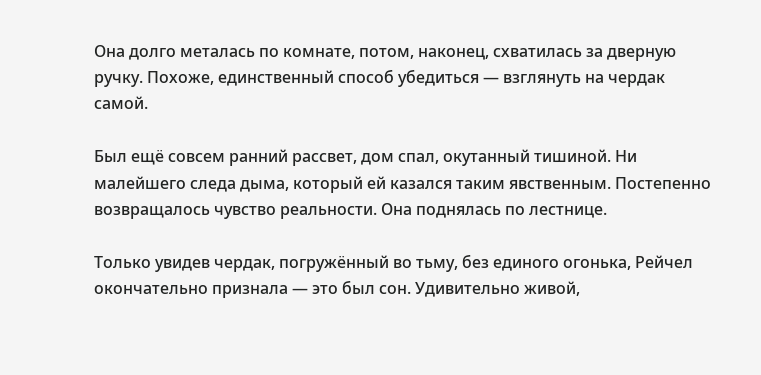Она долго металась по комнате, потом, наконец, схватилась за дверную ручку. Похоже, единственный способ убедиться — взглянуть на чердак самой.

Был ещё совсем ранний рассвет, дом спал, окутанный тишиной. Ни малейшего следа дыма, который ей казался таким явственным. Постепенно возвращалось чувство реальности. Она поднялась по лестнице.

Только увидев чердак, погружённый во тьму, без единого огонька, Рейчел окончательно признала — это был сон. Удивительно живой,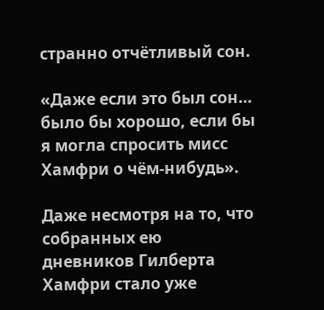странно отчётливый сон.

«Даже если это был сон… было бы хорошо, если бы я могла спросить мисс Хамфри о чём-нибудь».

Даже несмотря на то, что собранных ею дневников Гилберта Хамфри стало уже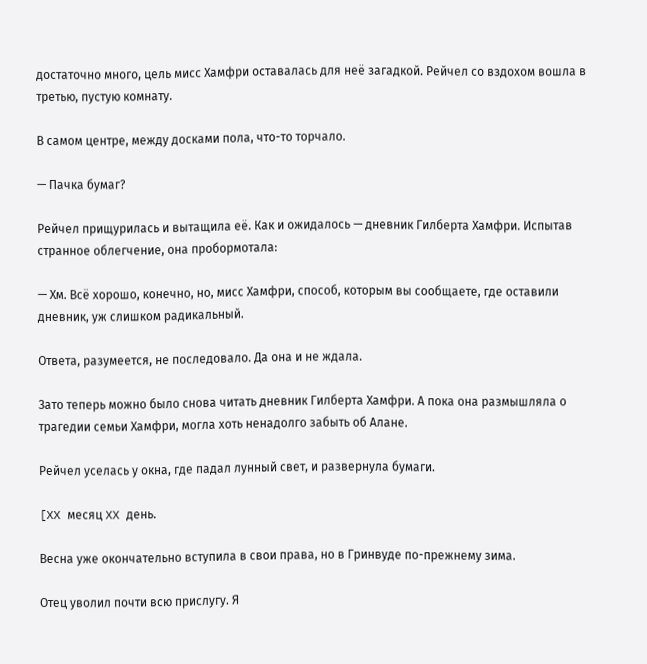достаточно много, цель мисс Хамфри оставалась для неё загадкой. Рейчел со вздохом вошла в третью, пустую комнату.

В самом центре, между досками пола, что-то торчало.

— Пачка бумаг?

Рейчел прищурилась и вытащила её. Как и ожидалось — дневник Гилберта Хамфри. Испытав странное облегчение, она пробормотала:

— Хм. Всё хорошо, конечно, но, мисс Хамфри, способ, которым вы сообщаете, где оставили дневник, уж слишком радикальный.

Ответа, разумеется, не последовало. Да она и не ждала.

Зато теперь можно было снова читать дневник Гилберта Хамфри. А пока она размышляла о трагедии семьи Хамфри, могла хоть ненадолго забыть об Алане.

Рейчел уселась у окна, где падал лунный свет, и развернула бумаги.

[XX месяц XX день.

Весна уже окончательно вступила в свои права, но в Гринвуде по-прежнему зима.

Отец уволил почти всю прислугу. Я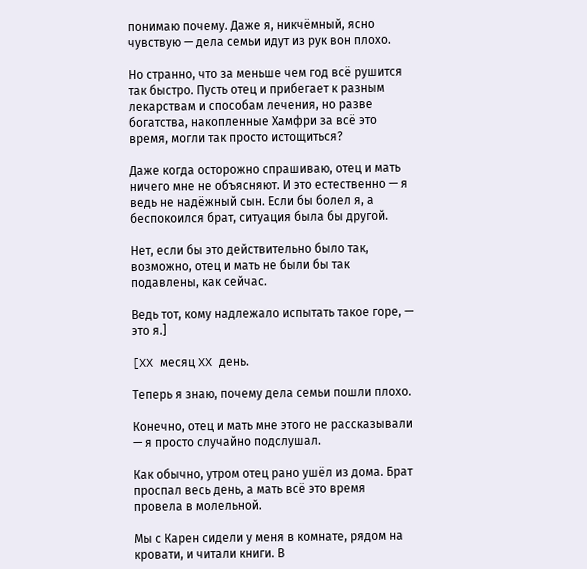понимаю почему. Даже я, никчёмный, ясно чувствую — дела семьи идут из рук вон плохо.

Но странно, что за меньше чем год всё рушится так быстро. Пусть отец и прибегает к разным лекарствам и способам лечения, но разве богатства, накопленные Хамфри за всё это время, могли так просто истощиться?

Даже когда осторожно спрашиваю, отец и мать ничего мне не объясняют. И это естественно — я ведь не надёжный сын. Если бы болел я, а беспокоился брат, ситуация была бы другой.

Нет, если бы это действительно было так, возможно, отец и мать не были бы так подавлены, как сейчас.

Ведь тот, кому надлежало испытать такое горе, — это я.]

[XX месяц XX день.

Теперь я знаю, почему дела семьи пошли плохо.

Конечно, отец и мать мне этого не рассказывали — я просто случайно подслушал.

Как обычно, утром отец рано ушёл из дома. Брат проспал весь день, а мать всё это время провела в молельной.

Мы с Карен сидели у меня в комнате, рядом на кровати, и читали книги. В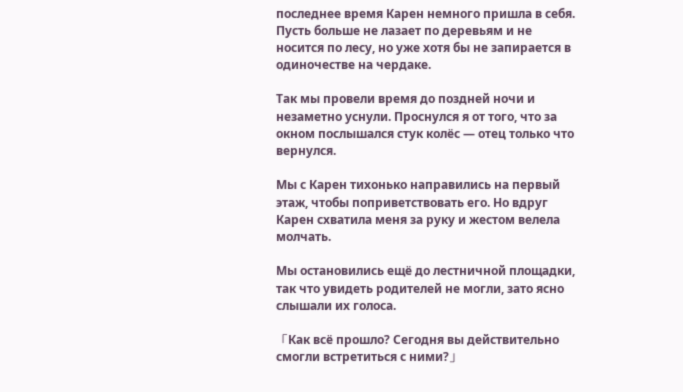последнее время Карен немного пришла в себя. Пусть больше не лазает по деревьям и не носится по лесу, но уже хотя бы не запирается в одиночестве на чердаке.

Так мы провели время до поздней ночи и незаметно уснули. Проснулся я от того, что за окном послышался стук колёс — отец только что вернулся.

Мы с Карен тихонько направились на первый этаж, чтобы поприветствовать его. Но вдруг Карен схватила меня за руку и жестом велела молчать.

Мы остановились ещё до лестничной площадки, так что увидеть родителей не могли, зато ясно слышали их голоса.

「Как всё прошло? Сегодня вы действительно смогли встретиться с ними?」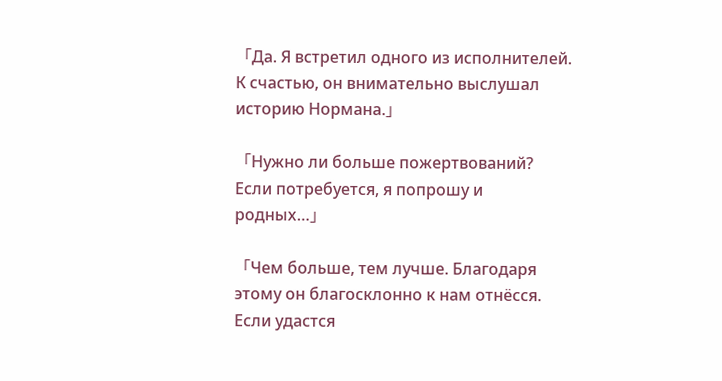「Да. Я встретил одного из исполнителей. К счастью, он внимательно выслушал историю Нормана.」

「Нужно ли больше пожертвований? Если потребуется, я попрошу и родных…」

「Чем больше, тем лучше. Благодаря этому он благосклонно к нам отнёсся. Если удастся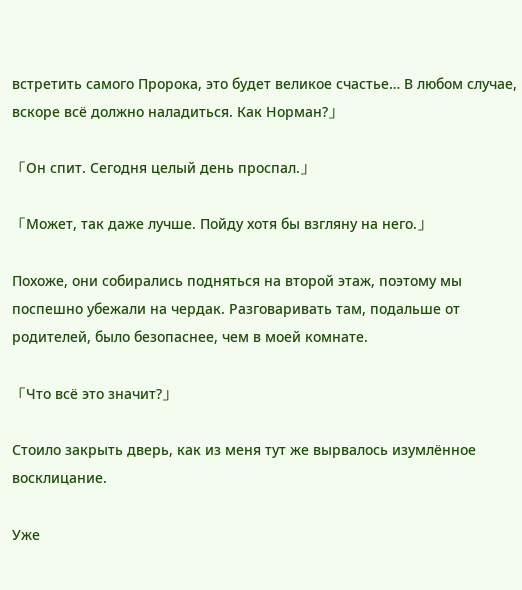встретить самого Пророка, это будет великое счастье… В любом случае, вскоре всё должно наладиться. Как Норман?」

「Он спит. Сегодня целый день проспал.」

「Может, так даже лучше. Пойду хотя бы взгляну на него.」

Похоже, они собирались подняться на второй этаж, поэтому мы поспешно убежали на чердак. Разговаривать там, подальше от родителей, было безопаснее, чем в моей комнате.

「Что всё это значит?」

Стоило закрыть дверь, как из меня тут же вырвалось изумлённое восклицание.

Уже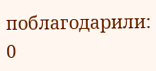поблагодарили: 0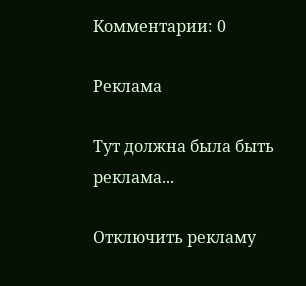Комментарии: 0

Реклама

Тут должна была быть реклама...

Отключить рекламу